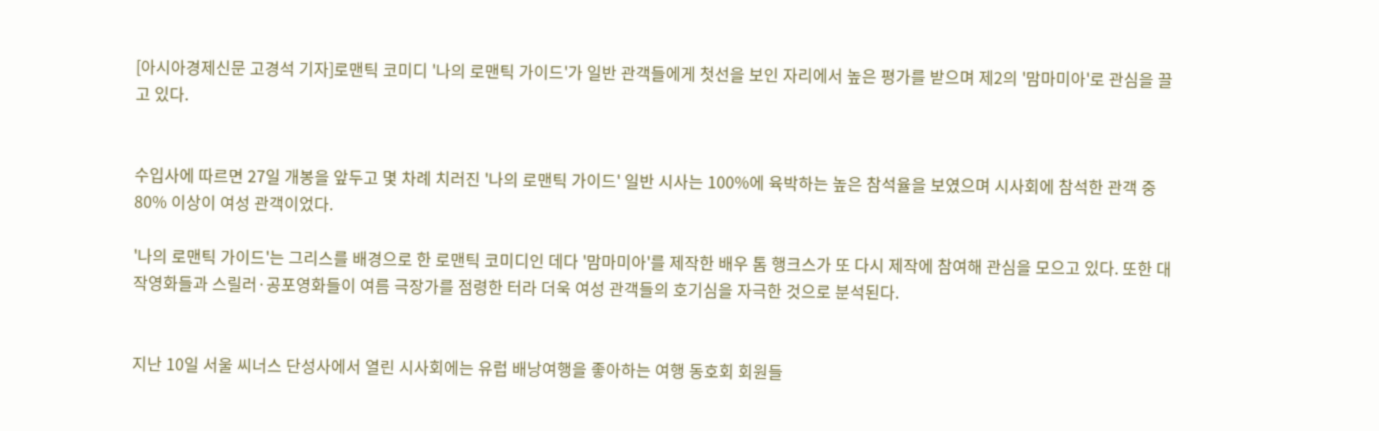[아시아경제신문 고경석 기자]로맨틱 코미디 '나의 로맨틱 가이드'가 일반 관객들에게 첫선을 보인 자리에서 높은 평가를 받으며 제2의 '맘마미아'로 관심을 끌고 있다.


수입사에 따르면 27일 개봉을 앞두고 몇 차례 치러진 '나의 로맨틱 가이드' 일반 시사는 100%에 육박하는 높은 참석율을 보였으며 시사회에 참석한 관객 중 80% 이상이 여성 관객이었다.

'나의 로맨틱 가이드'는 그리스를 배경으로 한 로맨틱 코미디인 데다 '맘마미아'를 제작한 배우 톰 행크스가 또 다시 제작에 참여해 관심을 모으고 있다. 또한 대작영화들과 스릴러·공포영화들이 여름 극장가를 점령한 터라 더욱 여성 관객들의 호기심을 자극한 것으로 분석된다.


지난 10일 서울 씨너스 단성사에서 열린 시사회에는 유럽 배낭여행을 좋아하는 여행 동호회 회원들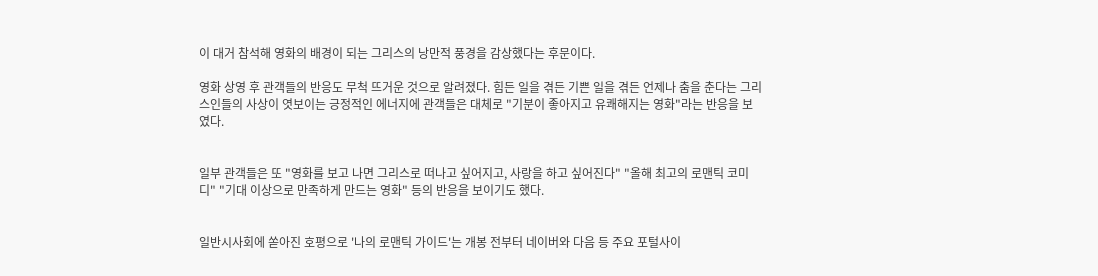이 대거 참석해 영화의 배경이 되는 그리스의 낭만적 풍경을 감상했다는 후문이다.

영화 상영 후 관객들의 반응도 무척 뜨거운 것으로 알려졌다. 힘든 일을 겪든 기쁜 일을 겪든 언제나 춤을 춘다는 그리스인들의 사상이 엿보이는 긍정적인 에너지에 관객들은 대체로 "기분이 좋아지고 유쾌해지는 영화"라는 반응을 보였다.


일부 관객들은 또 "영화를 보고 나면 그리스로 떠나고 싶어지고, 사랑을 하고 싶어진다" "올해 최고의 로맨틱 코미디" "기대 이상으로 만족하게 만드는 영화" 등의 반응을 보이기도 했다.


일반시사회에 쏟아진 호평으로 '나의 로맨틱 가이드'는 개봉 전부터 네이버와 다음 등 주요 포털사이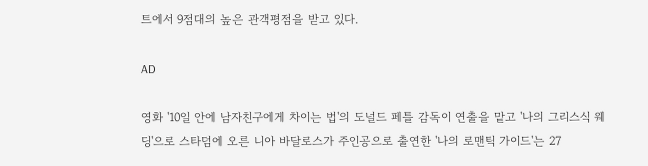트에서 9점대의 높은 관객평점을 받고 있다.

AD

영화 '10일 안에 남자친구에게 차이는 법'의 도널드 페틀 감독이 연출을 맡고 '나의 그리스식 웨딩'으로 스타덤에 오른 니아 바달로스가 주인공으로 출연한 '나의 로맨틱 가이드'는 27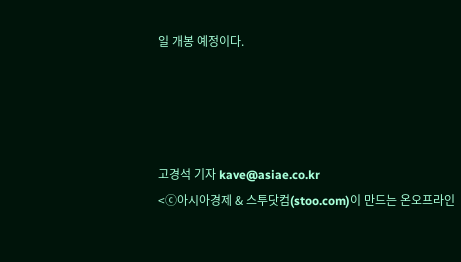일 개봉 예정이다.




고경석 기자 kave@asiae.co.kr
<ⓒ아시아경제 & 스투닷컴(stoo.com)이 만드는 온오프라인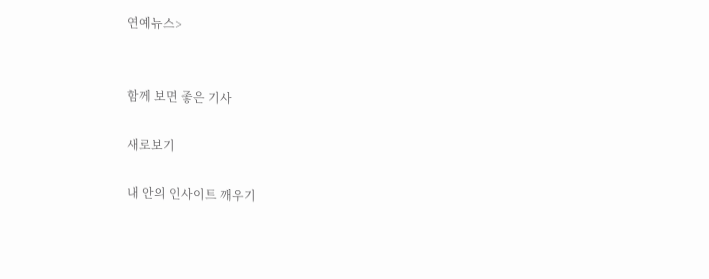연예뉴스>


함께 보면 좋은 기사

새로보기

내 안의 인사이트 깨우기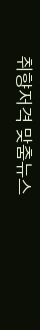취향저격 맞춤뉴스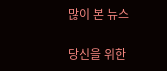많이 본 뉴스

당신을 위한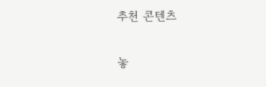추천 콘텐츠

놓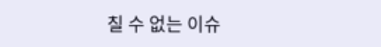칠 수 없는 이슈